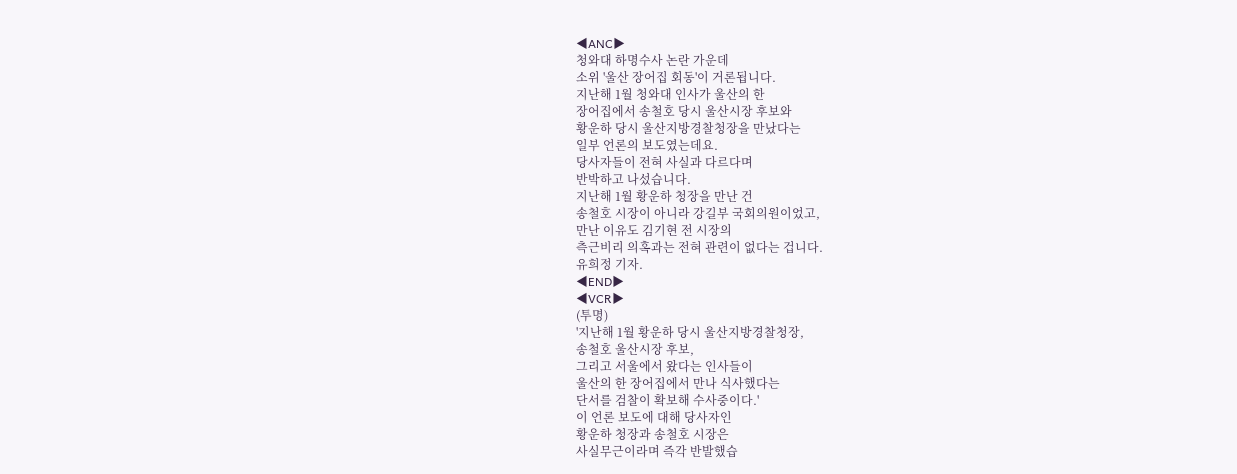◀ANC▶
청와대 하명수사 논란 가운데
소위 '울산 장어집 회동'이 거론됩니다.
지난해 1월 청와대 인사가 울산의 한
장어집에서 송철호 당시 울산시장 후보와
황운하 당시 울산지방경찰청장을 만났다는
일부 언론의 보도였는데요.
당사자들이 전혀 사실과 다르다며
반박하고 나섰습니다.
지난해 1월 황운하 청장을 만난 건
송철호 시장이 아니라 강길부 국회의원이었고,
만난 이유도 김기현 전 시장의
측근비리 의혹과는 전혀 관련이 없다는 겁니다.
유희정 기자.
◀END▶
◀VCR▶
(투명)
'지난해 1월 황운하 당시 울산지방경찰청장,
송철호 울산시장 후보,
그리고 서울에서 왔다는 인사들이
울산의 한 장어집에서 만나 식사했다는
단서를 검찰이 확보해 수사중이다.'
이 언론 보도에 대해 당사자인
황운하 청장과 송철호 시장은
사실무근이라며 즉각 반발했습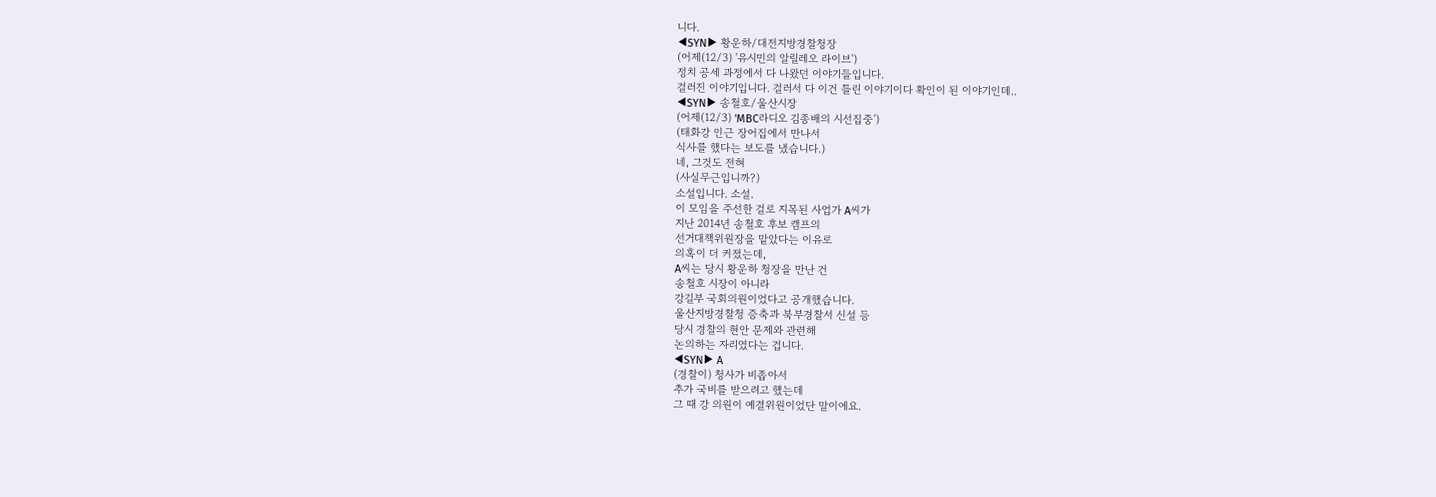니다.
◀SYN▶ 황운하/대전지방경찰청장
(어제(12/3) '유시민의 알릴레오 라이브')
정치 공세 과정에서 다 나왔던 이야기들입니다.
걸러진 이야기입니다. 걸러서 다 이건 틀린 이야기이다 확인이 된 이야기인데..
◀SYN▶ 송철호/울산시장
(어제(12/3) 'MBC라디오 김종배의 시선집중')
(태화강 인근 장어집에서 만나서
식사를 했다는 보도를 냈습니다.)
네, 그것도 전혀
(사실무근입니까?)
소설입니다. 소설.
이 모임을 주선한 걸로 지목된 사업가 A씨가
지난 2014년 송철호 후보 캠프의
선거대책위원장을 맡았다는 이유로
의혹이 더 커졌는데,
A씨는 당시 황운하 청장을 만난 건
송철호 시장이 아니라
강길부 국회의원이었다고 공개했습니다.
울산지방경찰청 증축과 북부경찰서 신설 등
당시 경찰의 현안 문제와 관련해
논의하는 자리였다는 겁니다.
◀SYN▶ A
(경찰이) 청사가 비좁아서
추가 국비를 받으려고 했는데
그 때 강 의원이 예결위원이었단 말이에요.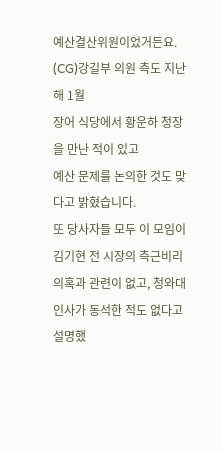예산결산위원이었거든요.
(CG)강길부 의원 측도 지난해 1월
장어 식당에서 황운하 청장을 만난 적이 있고
예산 문제를 논의한 것도 맞다고 밝혔습니다.
또 당사자들 모두 이 모임이 김기현 전 시장의 측근비리 의혹과 관련이 없고, 청와대 인사가 동석한 적도 없다고 설명했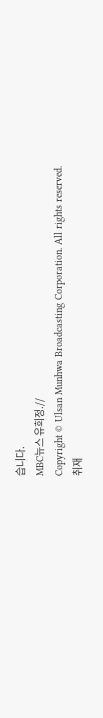습니다.
MBC뉴스 유희정.//
Copyright © Ulsan Munhwa Broadcasting Corporation. All rights reserved.
취재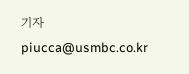기자
piucca@usmbc.co.kr